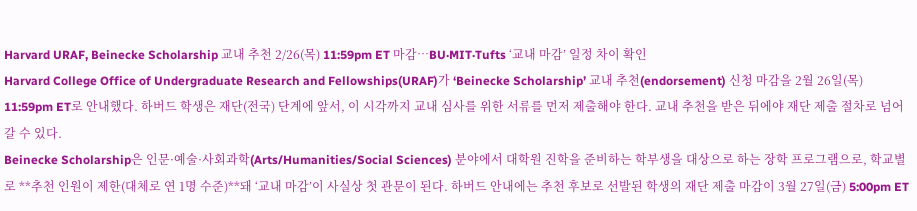Harvard URAF, Beinecke Scholarship 교내 추천 2/26(목) 11:59pm ET 마감…BU·MIT·Tufts ‘교내 마감’ 일정 차이 확인
Harvard College Office of Undergraduate Research and Fellowships(URAF)가 ‘Beinecke Scholarship’ 교내 추천(endorsement) 신청 마감을 2월 26일(목) 11:59pm ET로 안내했다. 하버드 학생은 재단(전국) 단계에 앞서, 이 시각까지 교내 심사를 위한 서류를 먼저 제출해야 한다. 교내 추천을 받은 뒤에야 재단 제출 절차로 넘어갈 수 있다.
Beinecke Scholarship은 인문·예술·사회과학(Arts/Humanities/Social Sciences) 분야에서 대학원 진학을 준비하는 학부생을 대상으로 하는 장학 프로그램으로, 학교별로 **추천 인원이 제한(대체로 연 1명 수준)**돼 ‘교내 마감’이 사실상 첫 관문이 된다. 하버드 안내에는 추천 후보로 선발된 학생의 재단 제출 마감이 3월 27일(금) 5:00pm ET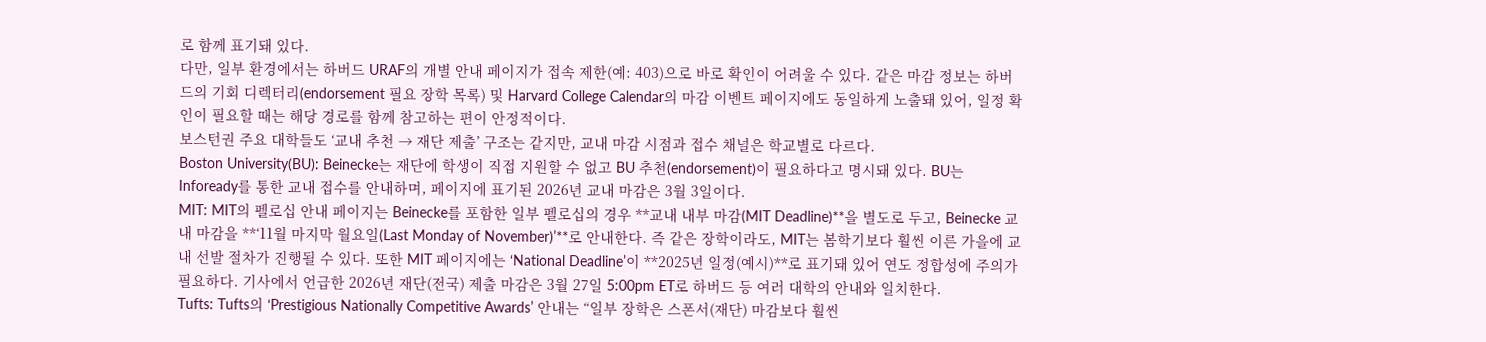로 함께 표기돼 있다.
다만, 일부 환경에서는 하버드 URAF의 개별 안내 페이지가 접속 제한(예: 403)으로 바로 확인이 어려울 수 있다. 같은 마감 정보는 하버드의 기회 디렉터리(endorsement 필요 장학 목록) 및 Harvard College Calendar의 마감 이벤트 페이지에도 동일하게 노출돼 있어, 일정 확인이 필요할 때는 해당 경로를 함께 참고하는 편이 안정적이다.
보스턴권 주요 대학들도 ‘교내 추천 → 재단 제출’ 구조는 같지만, 교내 마감 시점과 접수 채널은 학교별로 다르다.
Boston University(BU): Beinecke는 재단에 학생이 직접 지원할 수 없고 BU 추천(endorsement)이 필요하다고 명시돼 있다. BU는 Infoready를 통한 교내 접수를 안내하며, 페이지에 표기된 2026년 교내 마감은 3월 3일이다.
MIT: MIT의 펠로십 안내 페이지는 Beinecke를 포함한 일부 펠로십의 경우 **교내 내부 마감(MIT Deadline)**을 별도로 두고, Beinecke 교내 마감을 **‘11월 마지막 월요일(Last Monday of November)’**로 안내한다. 즉 같은 장학이라도, MIT는 봄학기보다 훨씬 이른 가을에 교내 선발 절차가 진행될 수 있다. 또한 MIT 페이지에는 ‘National Deadline’이 **2025년 일정(예시)**로 표기돼 있어 연도 정합성에 주의가 필요하다. 기사에서 언급한 2026년 재단(전국) 제출 마감은 3월 27일 5:00pm ET로 하버드 등 여러 대학의 안내와 일치한다.
Tufts: Tufts의 ‘Prestigious Nationally Competitive Awards’ 안내는 “일부 장학은 스폰서(재단) 마감보다 훨씬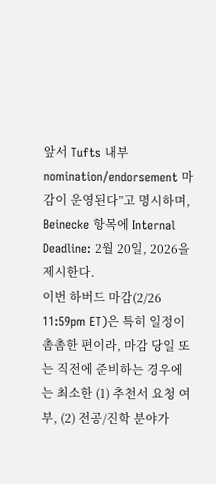앞서 Tufts 내부 nomination/endorsement 마감이 운영된다”고 명시하며, Beinecke 항목에 Internal Deadline: 2월 20일, 2026을 제시한다.
이번 하버드 마감(2/26 11:59pm ET)은 특히 일정이 촘촘한 편이라, 마감 당일 또는 직전에 준비하는 경우에는 최소한 (1) 추천서 요청 여부, (2) 전공/진학 분야가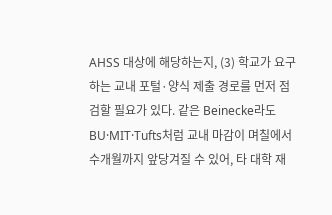AHSS 대상에 해당하는지, (3) 학교가 요구하는 교내 포털·양식 제출 경로를 먼저 점검할 필요가 있다. 같은 Beinecke라도 BU·MIT·Tufts처럼 교내 마감이 며칠에서 수개월까지 앞당겨질 수 있어, 타 대학 재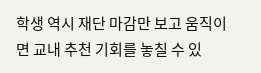학생 역시 재단 마감만 보고 움직이면 교내 추천 기회를 놓칠 수 있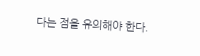다는 점을 유의해야 한다.